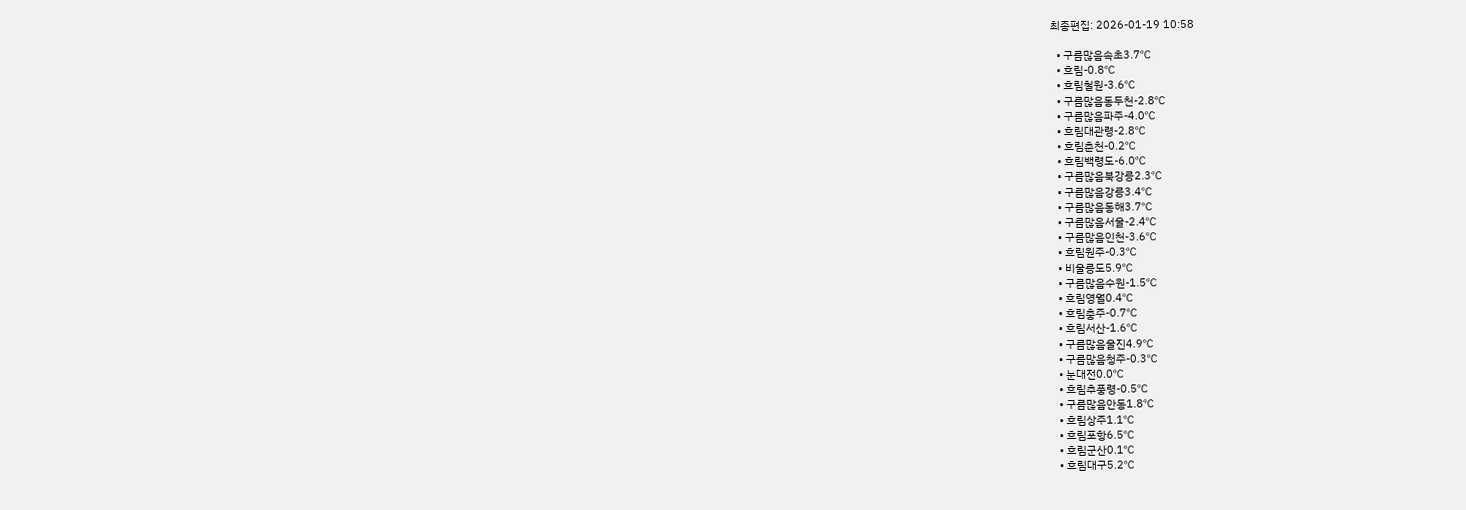최종편집: 2026-01-19 10:58

  • 구름많음속초3.7℃
  • 흐림-0.8℃
  • 흐림철원-3.6℃
  • 구름많음동두천-2.8℃
  • 구름많음파주-4.0℃
  • 흐림대관령-2.8℃
  • 흐림춘천-0.2℃
  • 흐림백령도-6.0℃
  • 구름많음북강릉2.3℃
  • 구름많음강릉3.4℃
  • 구름많음동해3.7℃
  • 구름많음서울-2.4℃
  • 구름많음인천-3.6℃
  • 흐림원주-0.3℃
  • 비울릉도5.9℃
  • 구름많음수원-1.5℃
  • 흐림영월0.4℃
  • 흐림충주-0.7℃
  • 흐림서산-1.6℃
  • 구름많음울진4.9℃
  • 구름많음청주-0.3℃
  • 눈대전0.0℃
  • 흐림추풍령-0.5℃
  • 구름많음안동1.8℃
  • 흐림상주1.1℃
  • 흐림포항6.5℃
  • 흐림군산0.1℃
  • 흐림대구5.2℃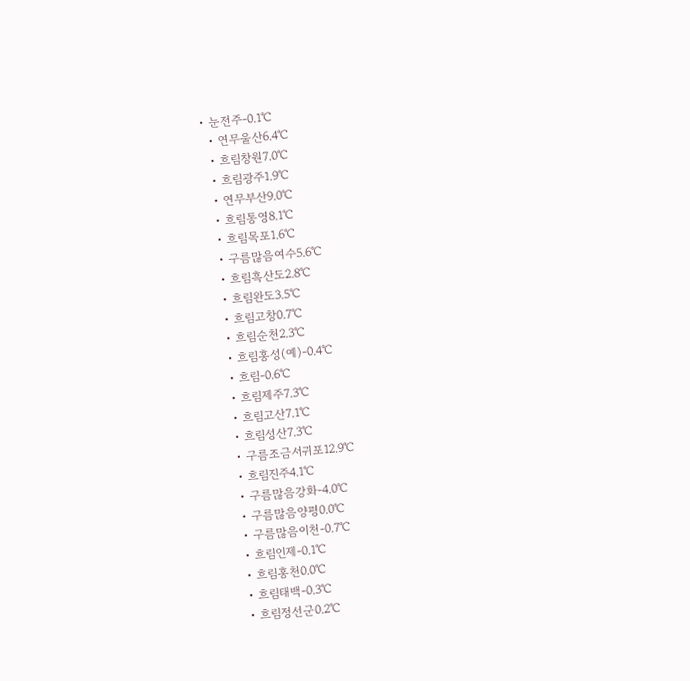• 눈전주-0.1℃
  • 연무울산6.4℃
  • 흐림창원7.0℃
  • 흐림광주1.9℃
  • 연무부산9.0℃
  • 흐림통영8.1℃
  • 흐림목포1.6℃
  • 구름많음여수5.6℃
  • 흐림흑산도2.8℃
  • 흐림완도3.5℃
  • 흐림고창0.7℃
  • 흐림순천2.3℃
  • 흐림홍성(예)-0.4℃
  • 흐림-0.6℃
  • 흐림제주7.3℃
  • 흐림고산7.1℃
  • 흐림성산7.3℃
  • 구름조금서귀포12.9℃
  • 흐림진주4.1℃
  • 구름많음강화-4.0℃
  • 구름많음양평0.0℃
  • 구름많음이천-0.7℃
  • 흐림인제-0.1℃
  • 흐림홍천0.0℃
  • 흐림태백-0.3℃
  • 흐림정선군0.2℃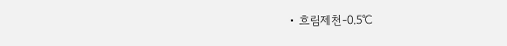• 흐림제천-0.5℃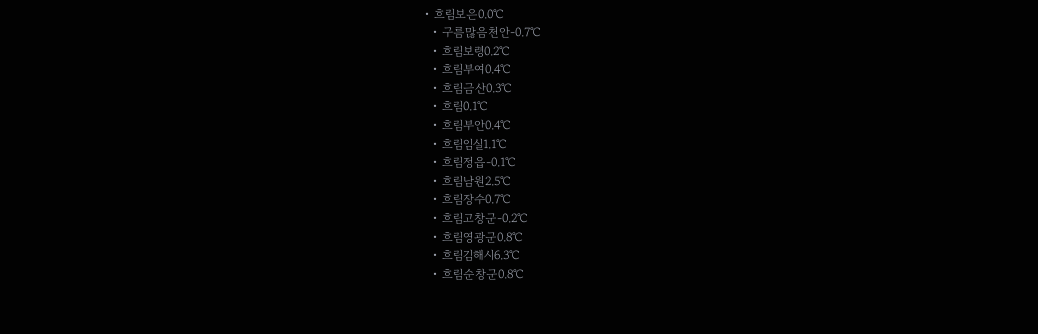• 흐림보은0.0℃
  • 구름많음천안-0.7℃
  • 흐림보령0.2℃
  • 흐림부여0.4℃
  • 흐림금산0.3℃
  • 흐림0.1℃
  • 흐림부안0.4℃
  • 흐림임실1.1℃
  • 흐림정읍-0.1℃
  • 흐림남원2.5℃
  • 흐림장수0.7℃
  • 흐림고창군-0.2℃
  • 흐림영광군0.8℃
  • 흐림김해시6.3℃
  • 흐림순창군0.8℃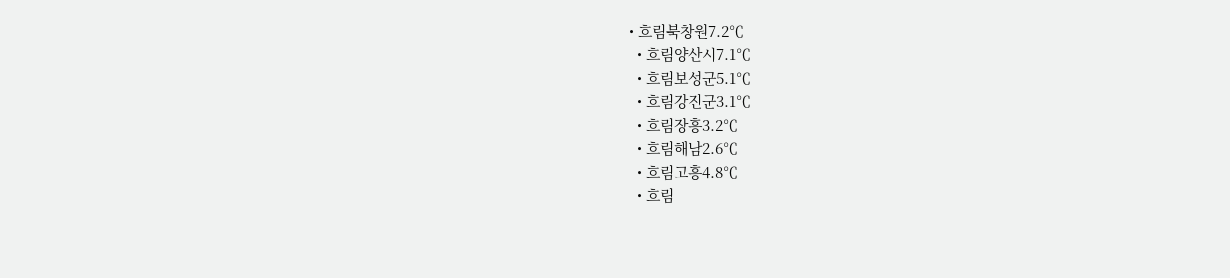• 흐림북창원7.2℃
  • 흐림양산시7.1℃
  • 흐림보성군5.1℃
  • 흐림강진군3.1℃
  • 흐림장흥3.2℃
  • 흐림해남2.6℃
  • 흐림고흥4.8℃
  • 흐림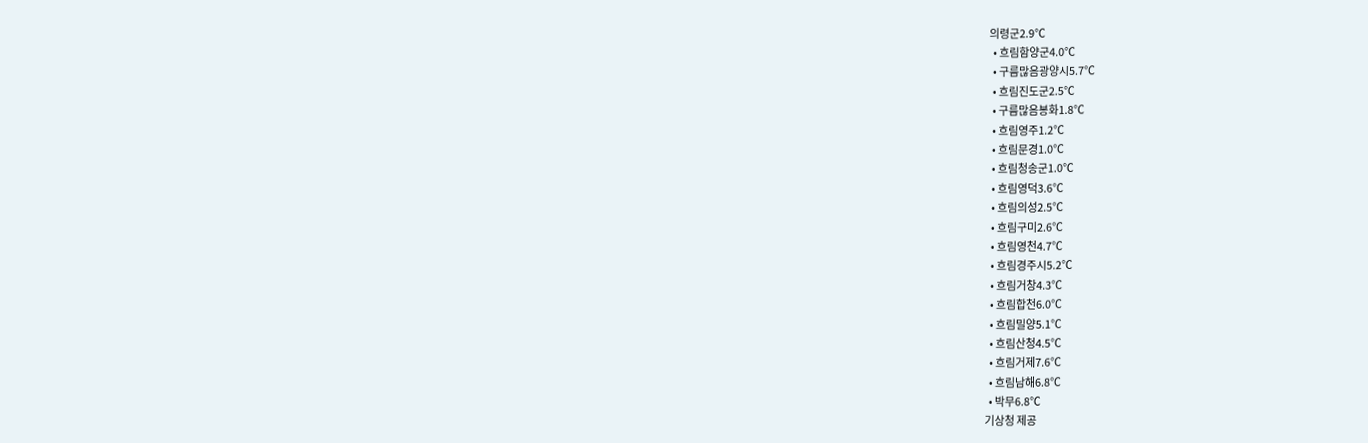의령군2.9℃
  • 흐림함양군4.0℃
  • 구름많음광양시5.7℃
  • 흐림진도군2.5℃
  • 구름많음봉화1.8℃
  • 흐림영주1.2℃
  • 흐림문경1.0℃
  • 흐림청송군1.0℃
  • 흐림영덕3.6℃
  • 흐림의성2.5℃
  • 흐림구미2.6℃
  • 흐림영천4.7℃
  • 흐림경주시5.2℃
  • 흐림거창4.3℃
  • 흐림합천6.0℃
  • 흐림밀양5.1℃
  • 흐림산청4.5℃
  • 흐림거제7.6℃
  • 흐림남해6.8℃
  • 박무6.8℃
기상청 제공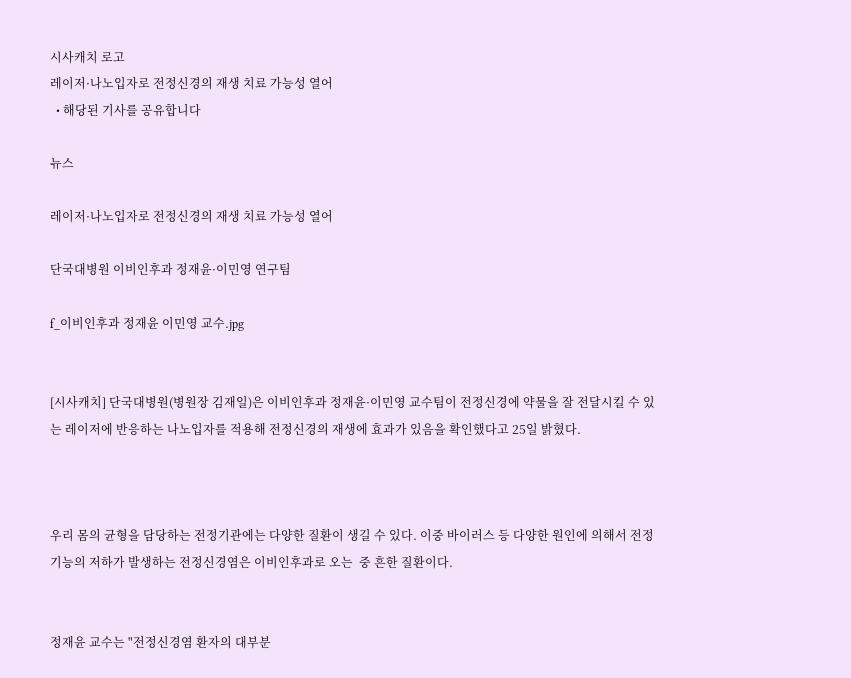시사캐치 로고
레이저·나노입자로 전정신경의 재생 치료 가능성 열어
  • 해당된 기사를 공유합니다

뉴스

레이저·나노입자로 전정신경의 재생 치료 가능성 열어

단국대병원 이비인후과 정재윤·이민영 연구팀

f_이비인후과 정재윤 이민영 교수.jpg


[시사캐치] 단국대병원(병원장 김재일)은 이비인후과 정재윤·이민영 교수팀이 전정신경에 약물을 잘 전달시킬 수 있는 레이저에 반응하는 나노입자를 적용해 전정신경의 재생에 효과가 있음을 확인했다고 25일 밝혔다.



우리 몸의 균형을 담당하는 전정기관에는 다양한 질환이 생길 수 있다. 이중 바이러스 등 다양한 원인에 의해서 전정기능의 저하가 발생하는 전정신경염은 이비인후과로 오는  중 흔한 질환이다.


정재윤 교수는 "전정신경염 환자의 대부분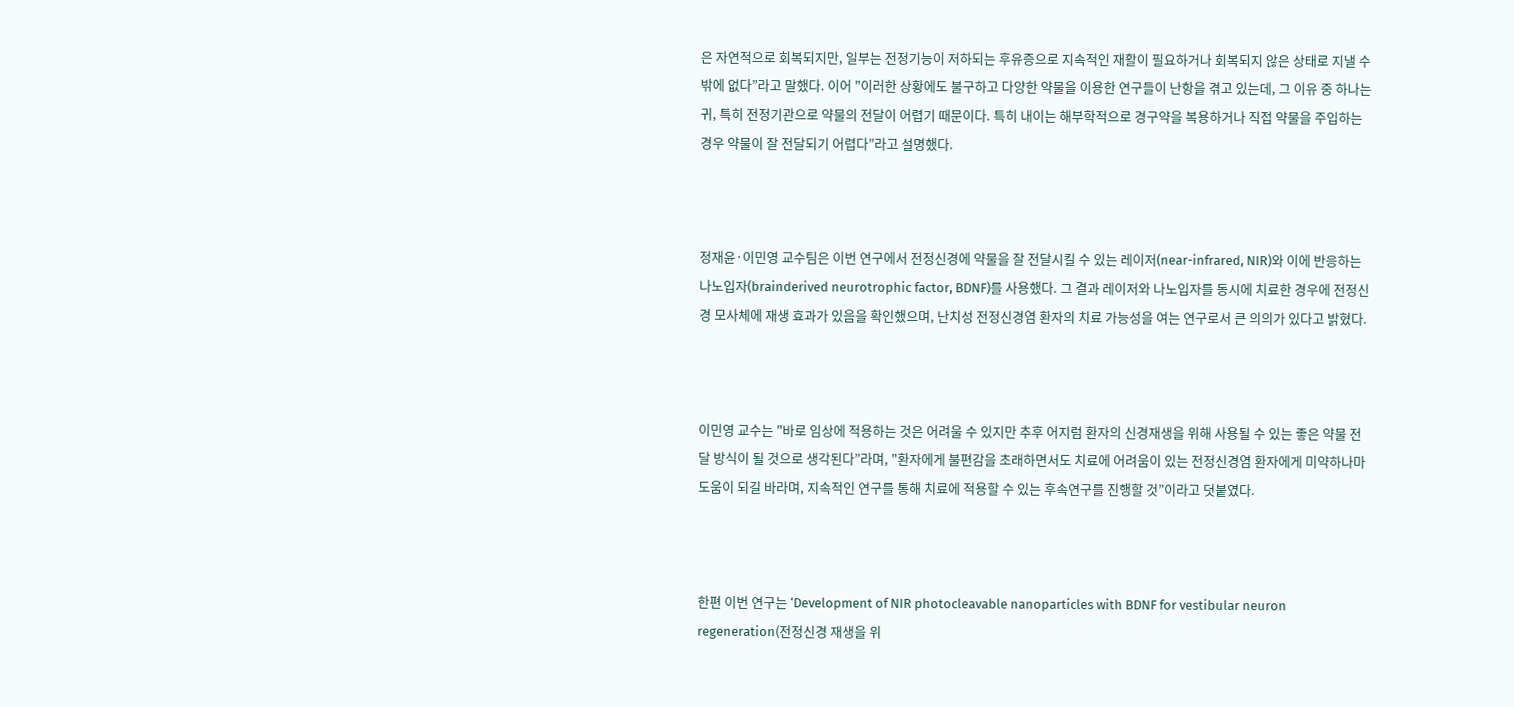은 자연적으로 회복되지만, 일부는 전정기능이 저하되는 후유증으로 지속적인 재활이 필요하거나 회복되지 않은 상태로 지낼 수밖에 없다”라고 말했다. 이어 "이러한 상황에도 불구하고 다양한 약물을 이용한 연구들이 난항을 겪고 있는데, 그 이유 중 하나는 귀, 특히 전정기관으로 약물의 전달이 어렵기 때문이다. 특히 내이는 해부학적으로 경구약을 복용하거나 직접 약물을 주입하는 경우 약물이 잘 전달되기 어렵다”라고 설명했다.



정재윤·이민영 교수팀은 이번 연구에서 전정신경에 약물을 잘 전달시킬 수 있는 레이저(near-infrared, NIR)와 이에 반응하는 나노입자(brainderived neurotrophic factor, BDNF)를 사용했다. 그 결과 레이저와 나노입자를 동시에 치료한 경우에 전정신경 모사체에 재생 효과가 있음을 확인했으며, 난치성 전정신경염 환자의 치료 가능성을 여는 연구로서 큰 의의가 있다고 밝혔다.



이민영 교수는 "바로 임상에 적용하는 것은 어려울 수 있지만 추후 어지럼 환자의 신경재생을 위해 사용될 수 있는 좋은 약물 전달 방식이 될 것으로 생각된다”라며, "환자에게 불편감을 초래하면서도 치료에 어려움이 있는 전정신경염 환자에게 미약하나마 도움이 되길 바라며, 지속적인 연구를 통해 치료에 적용할 수 있는 후속연구를 진행할 것”이라고 덧붙였다.



한편 이번 연구는 ‘Development of NIR photocleavable nanoparticles with BDNF for vestibular neuron regeneration(전정신경 재생을 위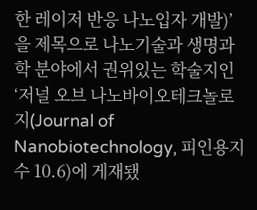한 레이저 반응 나노입자 개발)’을 제목으로 나노기술과 생명과학 분야에서 권위있는 학술지인 ‘저널 오브 나노바이오테크놀로지(Journal of Nanobiotechnology, 피인용지수 10.6)에 게재됐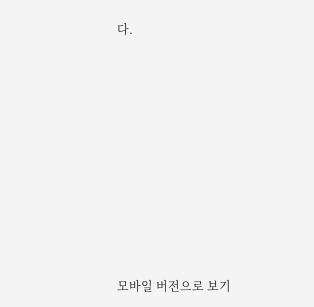다.














모바일 버전으로 보기